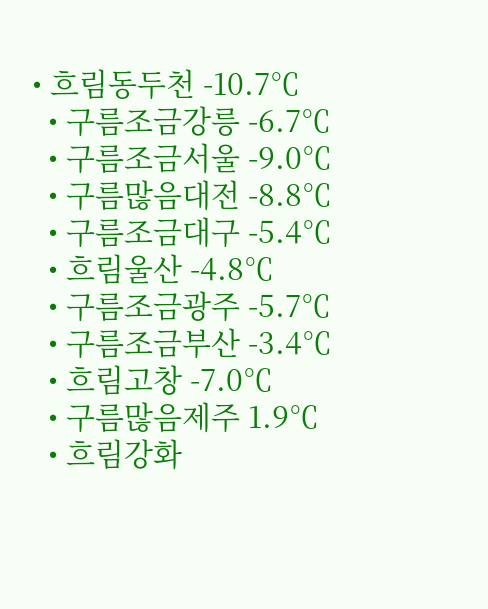• 흐림동두천 -10.7℃
  • 구름조금강릉 -6.7℃
  • 구름조금서울 -9.0℃
  • 구름많음대전 -8.8℃
  • 구름조금대구 -5.4℃
  • 흐림울산 -4.8℃
  • 구름조금광주 -5.7℃
  • 구름조금부산 -3.4℃
  • 흐림고창 -7.0℃
  • 구름많음제주 1.9℃
  • 흐림강화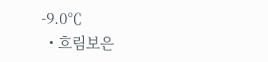-9.0℃
  • 흐림보은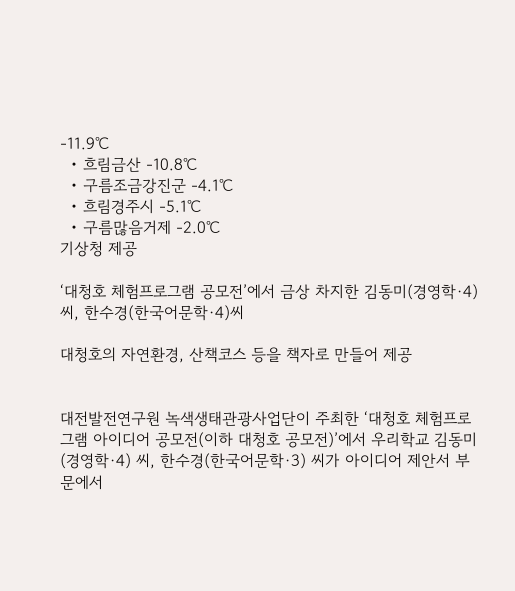-11.9℃
  • 흐림금산 -10.8℃
  • 구름조금강진군 -4.1℃
  • 흐림경주시 -5.1℃
  • 구름많음거제 -2.0℃
기상청 제공

‘대청호 체험프로그램 공모전’에서 금상 차지한 김동미(경영학·4)씨, 한수경(한국어문학·4)씨

대청호의 자연환경, 산책코스 등을 책자로 만들어 제공


대전발전연구원 녹색생태관광사업단이 주최한 ‘대청호 체험프로그램 아이디어 공모전(이하 대청호 공모전)’에서 우리학교 김동미(경영학·4) 씨, 한수경(한국어문학·3) 씨가 아이디어 제안서 부문에서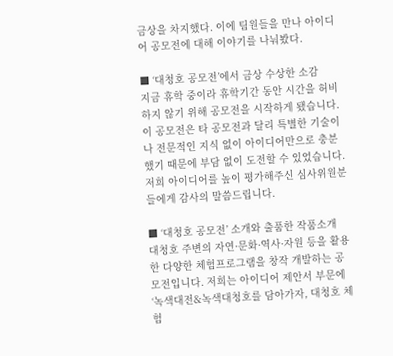금상을 차지했다. 이에 팀원들을 만나 아이디어 공모전에 대해 이야기를 나눠봤다.

■ ‘대청호 공모전’에서 금상 수상한 소감
지금 휴학 중이라 휴학기간 동안 시간을 허비하지 않기 위해 공모전을 시작하게 됐습니다. 이 공모전은 타 공모전과 달리 특별한 기술이나 전문적인 지식 없이 아이디어만으로 충분했기 때문에 부담 없이 도전할 수 있었습니다. 저희 아이디어를 높이 평가해주신 심사위원분들에게 감사의 말씀드립니다.

■ ‘대청호 공모전’ 소개와 출품한 작품소개
대청호 주변의 자연·문화·역사·자원 등을 활용한 다양한 체험프로그램을 창작 개발하는 공모전입니다. 저희는 아이디어 제안서 부문에 ‘녹색대전&녹색대청호를 담아가자, 대청호 체험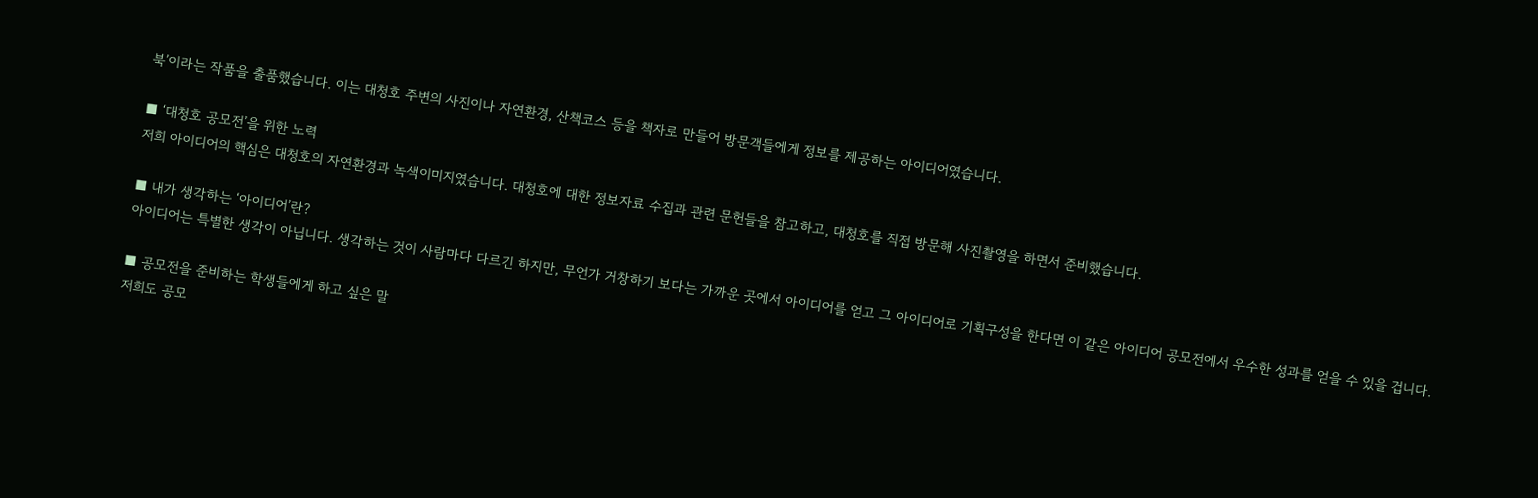북’이라는 작품을 출품했습니다. 이는 대청호 주변의 사진이나 자연환경, 산책코스 등을 책자로 만들어 방문객들에게 정보를 제공하는 아이디어였습니다.

■ ‘대청호 공모전’을 위한 노력
저희 아이디어의 핵심은 대청호의 자연환경과 녹색이미지였습니다. 대청호에 대한 정보자료 수집과 관련 문헌들을 참고하고, 대청호를 직접 방문해 사진촬영을 하면서 준비했습니다.

■ 내가 생각하는 ‘아이디어’란?
아이디어는 특별한 생각이 아닙니다. 생각하는 것이 사람마다 다르긴 하지만, 무언가 거창하기 보다는 가까운 곳에서 아이디어를 얻고 그 아이디어로 기획구성을 한다면 이 같은 아이디어 공모전에서 우수한 성과를 얻을 수 있을 겁니다.

■ 공모전을 준비하는 학생들에게 하고 싶은 말
저희도 공모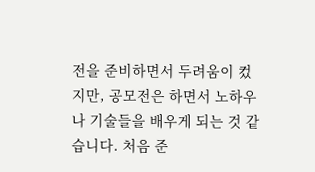전을 준비하면서 두려움이 컸지만, 공모전은 하면서 노하우나 기술들을 배우게 되는 것 같습니다. 처음 준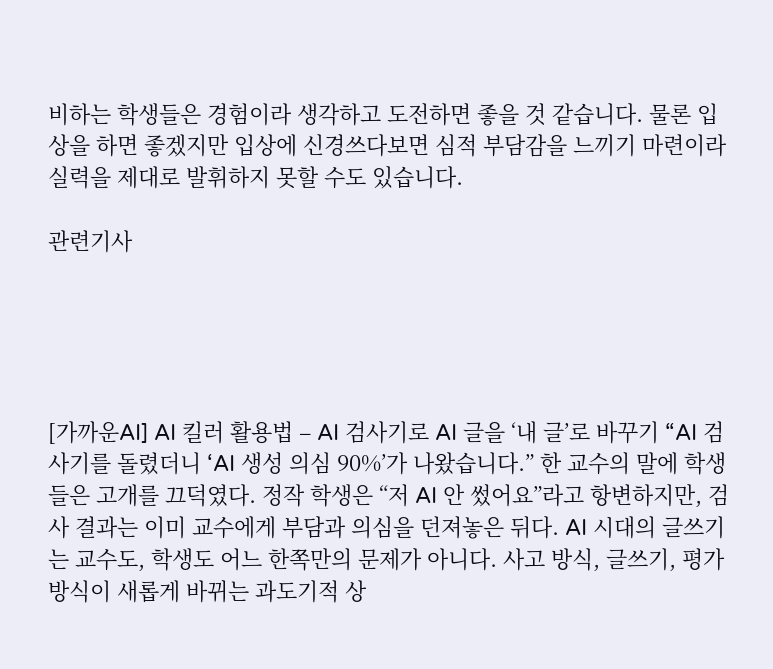비하는 학생들은 경험이라 생각하고 도전하면 좋을 것 같습니다. 물론 입상을 하면 좋겠지만 입상에 신경쓰다보면 심적 부담감을 느끼기 마련이라 실력을 제대로 발휘하지 못할 수도 있습니다.

관련기사





[가까운AI] AI 킬러 활용법 – AI 검사기로 AI 글을 ‘내 글’로 바꾸기 “AI 검사기를 돌렸더니 ‘AI 생성 의심 90%’가 나왔습니다.” 한 교수의 말에 학생들은 고개를 끄덕였다. 정작 학생은 “저 AI 안 썼어요”라고 항변하지만, 검사 결과는 이미 교수에게 부담과 의심을 던져놓은 뒤다. AI 시대의 글쓰기는 교수도, 학생도 어느 한쪽만의 문제가 아니다. 사고 방식, 글쓰기, 평가 방식이 새롭게 바뀌는 과도기적 상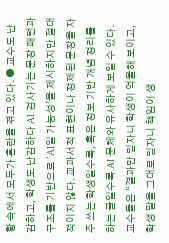황 속에서 모두가 혼란을 겪고 있다. ● 교수도 난감하고, 학생도 난감하다 AI 검사기는 문장 패턴과 구조를 기반으로 ‘AI일 가능성’을 제시하지만 절대적이지 않다. 교과서적 표현이나 정제된 문장을 자주 쓰는 학생일수록, 혹은 정보 기반 개념 정리를 하는 글일수록 AI 문체와 유사하게 보일 수 있다. 교수들은 “결과만 믿자니 학생이 억울해 보이고, 학생 말을 그대로 믿자니 책임이 생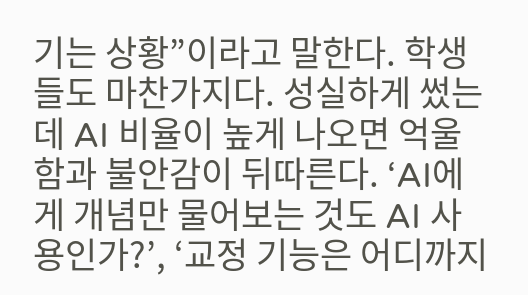기는 상황”이라고 말한다. 학생들도 마찬가지다. 성실하게 썼는데 AI 비율이 높게 나오면 억울함과 불안감이 뒤따른다. ‘AI에게 개념만 물어보는 것도 AI 사용인가?’, ‘교정 기능은 어디까지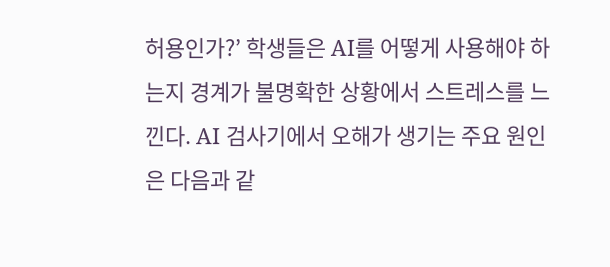허용인가?’ 학생들은 AI를 어떻게 사용해야 하는지 경계가 불명확한 상황에서 스트레스를 느낀다. AI 검사기에서 오해가 생기는 주요 원인은 다음과 같